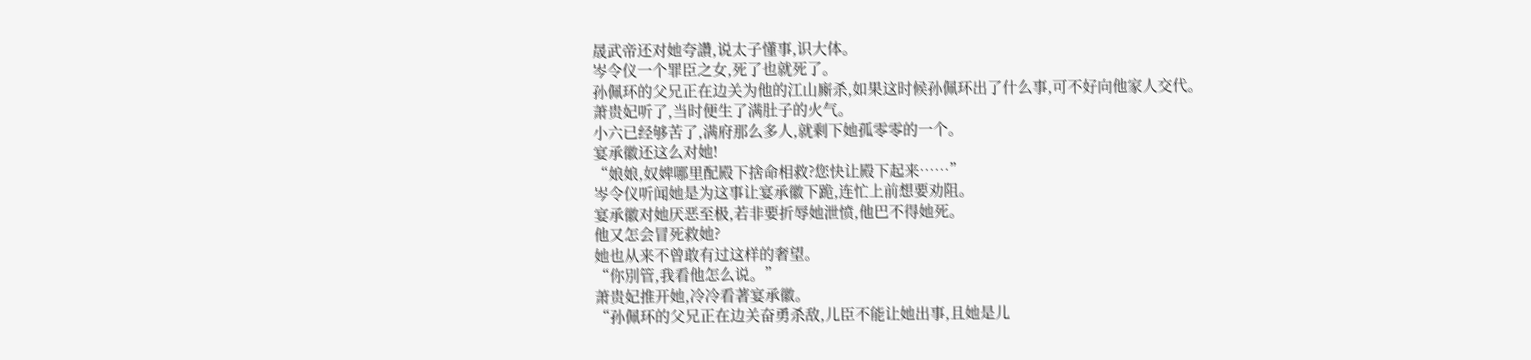晟武帝还对她夸讚,说太子懂事,识大体。
岑令仪一个罪臣之女,死了也就死了。
孙佩环的父兄正在边关为他的江山廝杀,如果这时候孙佩环出了什么事,可不好向他家人交代。
萧贵妃听了,当时便生了满肚子的火气。
小六已经够苦了,满府那么多人,就剩下她孤零零的一个。
宴承徽还这么对她!
“娘娘,奴婢哪里配殿下捨命相救?您快让殿下起来……”
岑令仪听闻她是为这事让宴承徽下跪,连忙上前想要劝阻。
宴承徽对她厌恶至极,若非要折辱她泄愤,他巴不得她死。
他又怎会冒死救她?
她也从来不曾敢有过这样的奢望。
“你別管,我看他怎么说。”
萧贵妃推开她,冷冷看著宴承徽。
“孙佩环的父兄正在边关奋勇杀敌,儿臣不能让她出事,且她是儿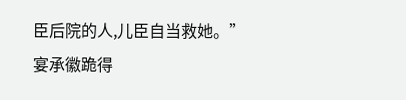臣后院的人,儿臣自当救她。”
宴承徽跪得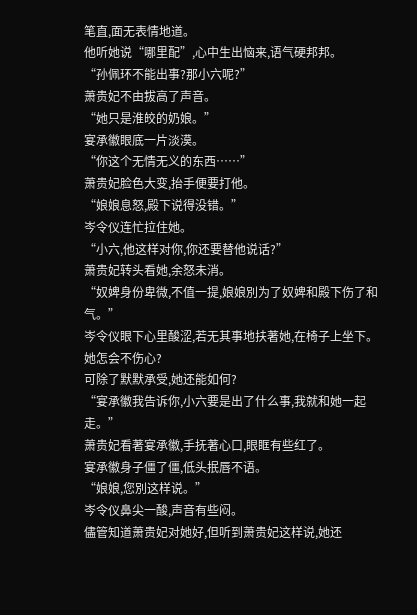笔直,面无表情地道。
他听她说“哪里配”,心中生出恼来,语气硬邦邦。
“孙佩环不能出事?那小六呢?”
萧贵妃不由拔高了声音。
“她只是淮皎的奶娘。”
宴承徽眼底一片淡漠。
“你这个无情无义的东西……”
萧贵妃脸色大变,抬手便要打他。
“娘娘息怒,殿下说得没错。”
岑令仪连忙拉住她。
“小六,他这样对你,你还要替他说话?”
萧贵妃转头看她,余怒未消。
“奴婢身份卑微,不值一提,娘娘別为了奴婢和殿下伤了和气。”
岑令仪眼下心里酸涩,若无其事地扶著她,在椅子上坐下。
她怎会不伤心?
可除了默默承受,她还能如何?
“宴承徽我告诉你,小六要是出了什么事,我就和她一起走。”
萧贵妃看著宴承徽,手抚著心口,眼眶有些红了。
宴承徽身子僵了僵,低头抿唇不语。
“娘娘,您別这样说。”
岑令仪鼻尖一酸,声音有些闷。
儘管知道萧贵妃对她好,但听到萧贵妃这样说,她还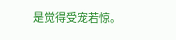是觉得受宠若惊。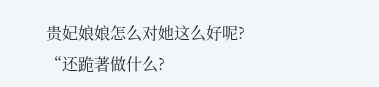贵妃娘娘怎么对她这么好呢?
“还跪著做什么?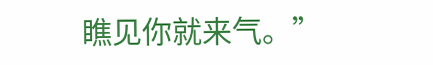瞧见你就来气。”